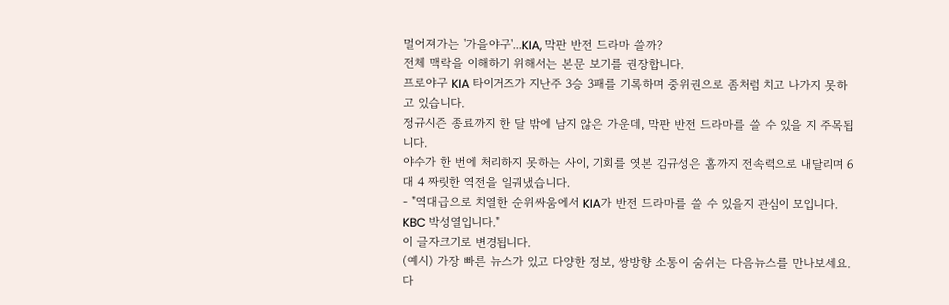멀어져가는 '가을야구'...KIA, 막판 반전 드라마 쓸까?
전체 맥락을 이해하기 위해서는 본문 보기를 권장합니다.
프로야구 KIA 타이거즈가 지난주 3승 3패를 기록하며 중위권으로 좀처럼 치고 나가지 못하고 있습니다.
정규시즌 종료까지 한 달 밖에 남지 않은 가운데, 막판 반전 드라마를 쓸 수 있을 지 주목됩니다.
야수가 한 번에 처리하지 못하는 사이, 기회를 엿본 김규성은 홈까지 전속력으로 내달리며 6대 4 짜릿한 역전을 일궈냈습니다.
- "역대급으로 치열한 순위싸움에서 KIA가 반전 드라마를 쓸 수 있을지 관심이 모입니다. KBC 박성열입니다."
이 글자크기로 변경됩니다.
(예시) 가장 빠른 뉴스가 있고 다양한 정보, 쌍방향 소통이 숨쉬는 다음뉴스를 만나보세요. 다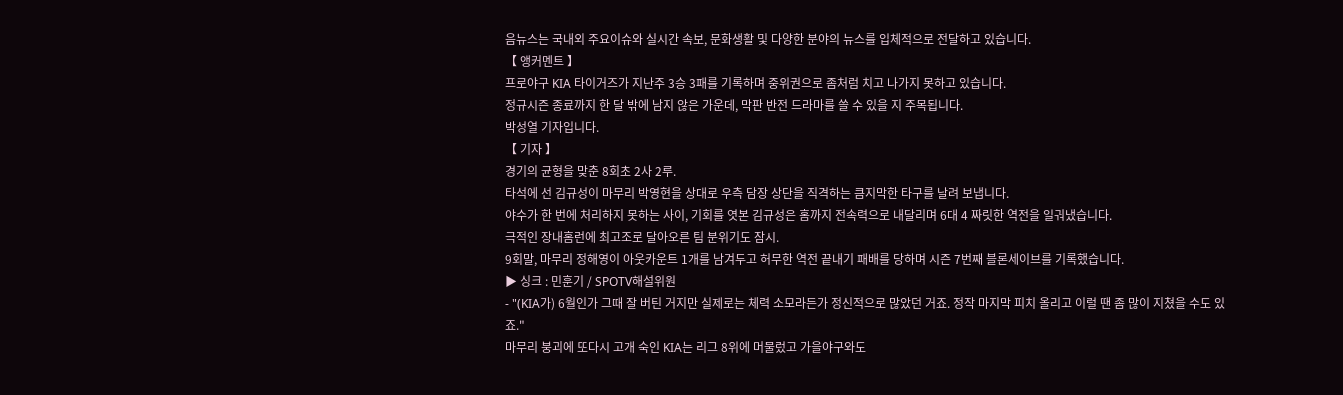음뉴스는 국내외 주요이슈와 실시간 속보, 문화생활 및 다양한 분야의 뉴스를 입체적으로 전달하고 있습니다.
【 앵커멘트 】
프로야구 KIA 타이거즈가 지난주 3승 3패를 기록하며 중위권으로 좀처럼 치고 나가지 못하고 있습니다.
정규시즌 종료까지 한 달 밖에 남지 않은 가운데, 막판 반전 드라마를 쓸 수 있을 지 주목됩니다.
박성열 기자입니다.
【 기자 】
경기의 균형을 맞춘 8회초 2사 2루.
타석에 선 김규성이 마무리 박영현을 상대로 우측 담장 상단을 직격하는 큼지막한 타구를 날려 보냅니다.
야수가 한 번에 처리하지 못하는 사이, 기회를 엿본 김규성은 홈까지 전속력으로 내달리며 6대 4 짜릿한 역전을 일궈냈습니다.
극적인 장내홈런에 최고조로 달아오른 팀 분위기도 잠시.
9회말, 마무리 정해영이 아웃카운트 1개를 남겨두고 허무한 역전 끝내기 패배를 당하며 시즌 7번째 블론세이브를 기록했습니다.
▶ 싱크 : 민훈기 / SPOTV해설위원
- "(KIA가) 6월인가 그때 잘 버틴 거지만 실제로는 체력 소모라든가 정신적으로 많았던 거죠. 정작 마지막 피치 올리고 이럴 땐 좀 많이 지쳤을 수도 있죠."
마무리 붕괴에 또다시 고개 숙인 KIA는 리그 8위에 머물렀고 가을야구와도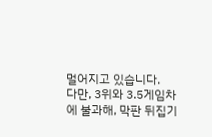멀어지고 있습니다.
다만, 3위와 3.5게임차에 불과해, 막판 뒤집기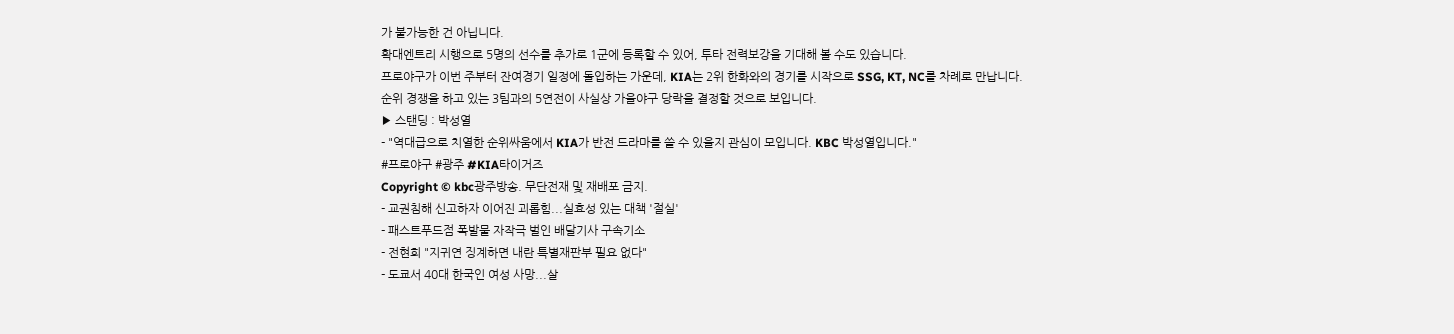가 불가능한 건 아닙니다.
확대엔트리 시행으로 5명의 선수를 추가로 1군에 등록할 수 있어, 투타 전력보강을 기대해 볼 수도 있습니다.
프로야구가 이번 주부터 잔여경기 일정에 돌입하는 가운데, KIA는 2위 한화와의 경기를 시작으로 SSG, KT, NC를 차례로 만납니다.
순위 경쟁을 하고 있는 3팀과의 5연전이 사실상 가을야구 당락을 결정할 것으로 보입니다.
▶ 스탠딩 : 박성열
- "역대급으로 치열한 순위싸움에서 KIA가 반전 드라마를 쓸 수 있을지 관심이 모입니다. KBC 박성열입니다."
#프로야구 #광주 #KIA타이거즈
Copyright © kbc광주방송. 무단전재 및 재배포 금지.
- 교권침해 신고하자 이어진 괴롭힘...실효성 있는 대책 '절실'
- 패스트푸드점 폭발물 자작극 벌인 배달기사 구속기소
- 전현희 "지귀연 징계하면 내란 특별재판부 필요 없다"
- 도쿄서 40대 한국인 여성 사망...살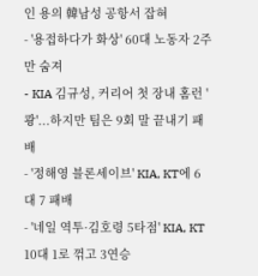인 용의 韓남성 공항서 잡혀
- '용접하다가 화상' 60대 노동자 2주만 숨져
- KIA 김규성, 커리어 첫 장내 홈런 '쾅'...하지만 팀은 9회 말 끝내기 패배
- '정해영 블론세이브' KIA, KT에 6대 7 패배
- '네일 역투·김호령 5타점' KIA, KT 10대 1로 꺾고 3연승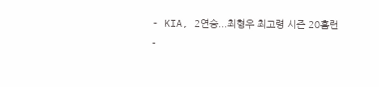- KIA, 2연승...최형우 최고령 시즌 20홈런
-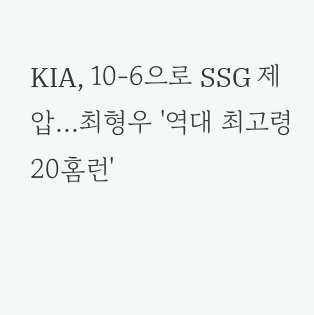KIA, 10-6으로 SSG 제압...최형우 '역대 최고령 20홈런'